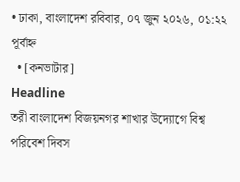• ঢাকা, বাংলাদেশ রবিবার, ০৭ জুন ২০২৬, ০১:২২ পূর্বাহ্ন
  • [কনভাটার]
Headline
তরী বাংলাদেশ বিজয়নগর শাখার উদ্যোগে বিশ্ব পরিবেশ দিবস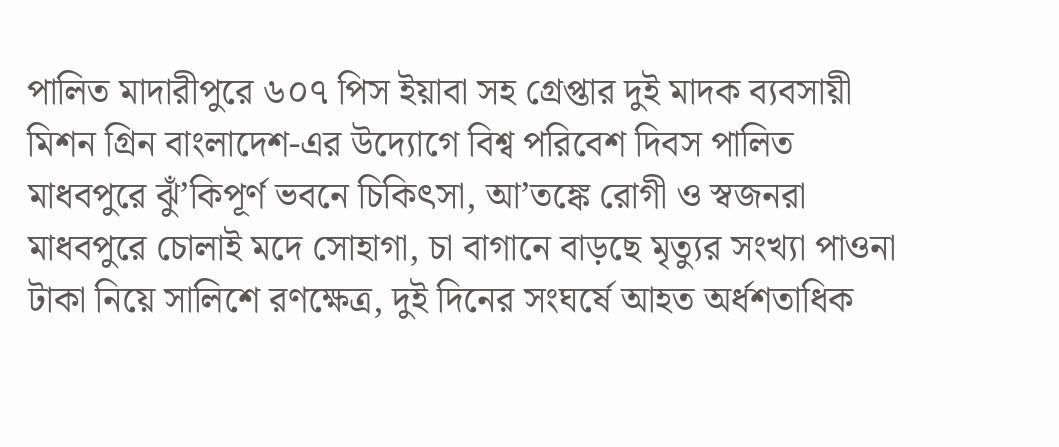পালিত মাদারীপুরে ৬০৭ পিস ইয়াবা সহ গ্রেপ্তার দুই মাদক ব্যবসায়ী মিশন গ্রিন বাংলাদেশ-এর উদ্যোগে বিশ্ব পরিবেশ দিবস পালিত মাধবপুরে ঝুঁ’কিপূর্ণ ভবনে চিকিৎসা, আ’তঙ্কে রোগী ও স্বজনরা মাধবপুরে চোলাই মদে সোহাগা, চা বাগানে বাড়ছে মৃত্যুর সংখ্যা পাওনা টাকা নিয়ে সালিশে রণক্ষেত্র, দুই দিনের সংঘর্ষে আহত অর্ধশতাধিক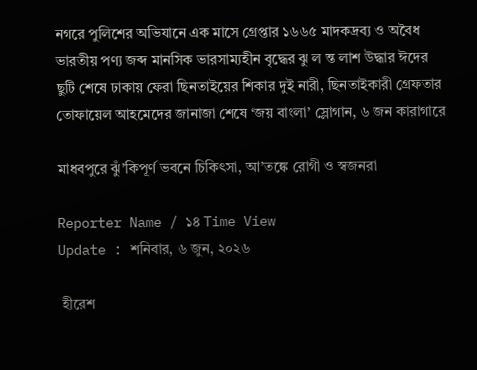নগরে পুলিশের অভিযানে এক মাসে গ্রেপ্তার ১৬৬৫ মাদকদ্রব্য ও অবৈধ ভারতীয় পণ্য জব্দ মানসিক ভারসাম্যহীন বৃদ্ধের ঝু ল ন্ত লাশ উদ্ধার ঈদের ছুটি শেষে ঢাকায় ফেরা ছিনতাইয়ের শিকার দুই নারী, ছিনতাইকারী গ্রেফতার তোফায়েল আহমেদের জানাজা শেষে ‘জয় বাংলা’ স্লোগান, ৬ জন কারাগারে

মাধবপুরে ঝুঁ’কিপূর্ণ ভবনে চিকিৎসা, আ’তঙ্কে রোগী ও স্বজনরা

Reporter Name / ১৪ Time View
Update : শনিবার, ৬ জুন, ২০২৬

 হীরেশ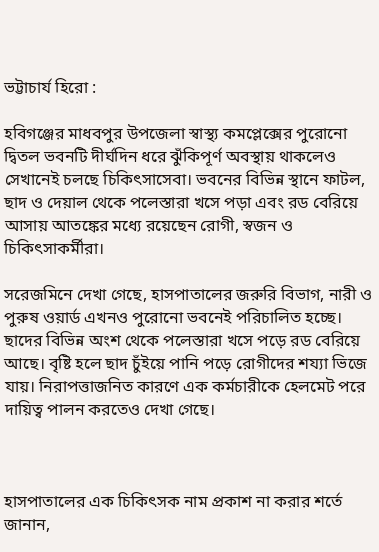ভট্টাচার্য হিরো :

হবিগঞ্জের মাধবপুর উপজেলা স্বাস্থ্য কমপ্লেক্সের পুরোনো দ্বিতল ভবনটি দীর্ঘদিন ধরে ঝুঁকিপূর্ণ অবস্থায় থাকলেও সেখানেই চলছে চিকিৎসাসেবা। ভবনের বিভিন্ন স্থানে ফাটল, ছাদ ও দেয়াল থেকে পলেস্তারা খসে পড়া এবং রড বেরিয়ে আসায় আতঙ্কের মধ্যে রয়েছেন রোগী, স্বজন ও চিকিৎসাকর্মীরা।

সরেজমিনে দেখা গেছে, হাসপাতালের জরুরি বিভাগ, নারী ও পুরুষ ওয়ার্ড এখনও পুরোনো ভবনেই পরিচালিত হচ্ছে। ছাদের বিভিন্ন অংশ থেকে পলেস্তারা খসে পড়ে রড বেরিয়ে আছে। বৃষ্টি হলে ছাদ চুঁইয়ে পানি পড়ে রোগীদের শয্যা ভিজে যায়। নিরাপত্তাজনিত কারণে এক কর্মচারীকে হেলমেট পরে দায়িত্ব পালন করতেও দেখা গেছে।



হাসপাতালের এক চিকিৎসক নাম প্রকাশ না করার শর্তে জানান,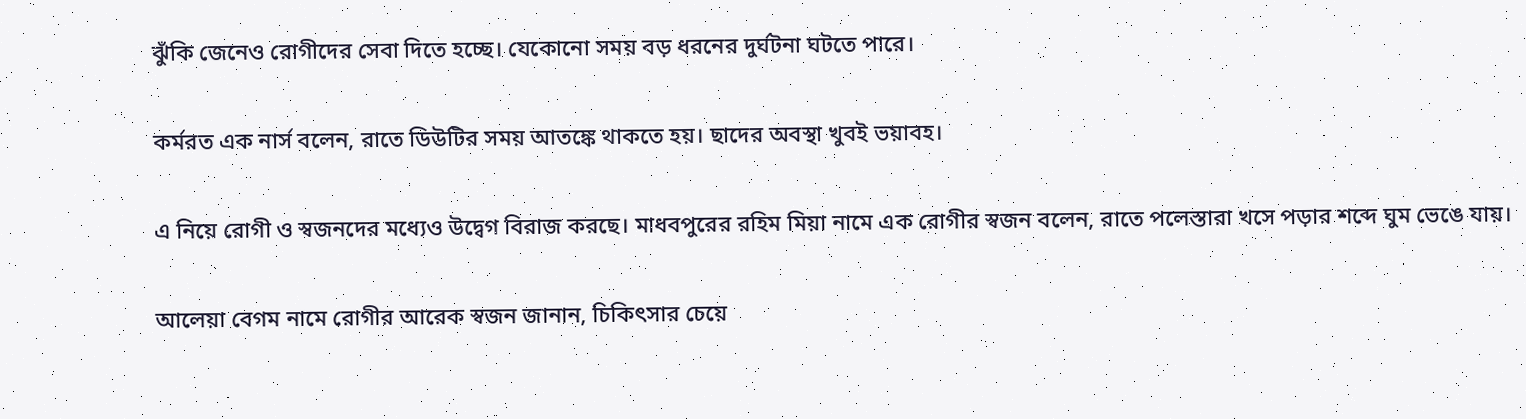ঝুঁকি জেনেও রোগীদের সেবা দিতে হচ্ছে। যেকোনো সময় বড় ধরনের দুর্ঘটনা ঘটতে পারে।

কর্মরত এক নার্স বলেন, রাতে ডিউটির সময় আতঙ্কে থাকতে হয়। ছাদের অবস্থা খুবই ভয়াবহ।

এ নিয়ে রোগী ও স্বজনদের মধ্যেও উদ্বেগ বিরাজ করছে। মাধবপুরের রহিম মিয়া নামে এক রোগীর স্বজন বলেন, রাতে পলেস্তারা খসে পড়ার শব্দে ঘুম ভেঙে যায়।

আলেয়া বেগম নামে রোগীর আরেক স্বজন জানান, চিকিৎসার চেয়ে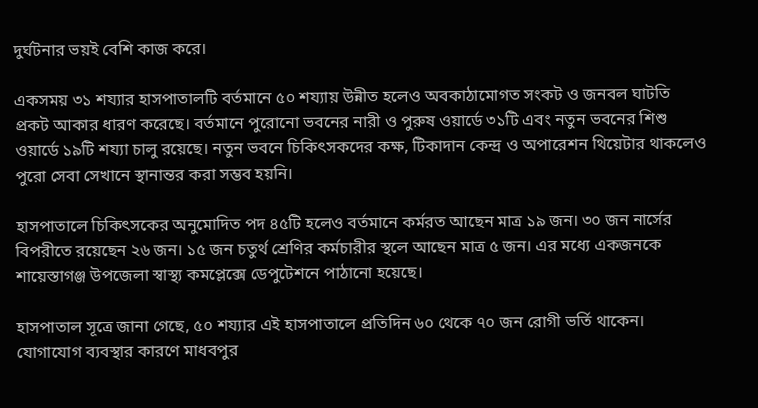দুর্ঘটনার ভয়ই বেশি কাজ করে।

একসময় ৩১ শয্যার হাসপাতালটি বর্তমানে ৫০ শয্যায় উন্নীত হলেও অবকাঠামোগত সংকট ও জনবল ঘাটতি প্রকট আকার ধারণ করেছে। বর্তমানে পুরোনো ভবনের নারী ও পুরুষ ওয়ার্ডে ৩১টি এবং নতুন ভবনের শিশু ওয়ার্ডে ১৯টি শয্যা চালু রয়েছে। নতুন ভবনে চিকিৎসকদের কক্ষ, টিকাদান কেন্দ্র ও অপারেশন থিয়েটার থাকলেও পুরো সেবা সেখানে স্থানান্তর করা সম্ভব হয়নি।

হাসপাতালে চিকিৎসকের অনুমোদিত পদ ৪৫টি হলেও বর্তমানে কর্মরত আছেন মাত্র ১৯ জন। ৩০ জন নার্সের বিপরীতে রয়েছেন ২৬ জন। ১৫ জন চতুর্থ শ্রেণির কর্মচারীর স্থলে আছেন মাত্র ৫ জন। এর মধ্যে একজনকে শায়েস্তাগঞ্জ উপজেলা স্বাস্থ্য কমপ্লেক্সে ডেপুটেশনে পাঠানো হয়েছে।

হাসপাতাল সূত্রে জানা গেছে, ৫০ শয্যার এই হাসপাতালে প্রতিদিন ৬০ থেকে ৭০ জন রোগী ভর্তি থাকেন। যোগাযোগ ব্যবস্থার কারণে মাধবপুর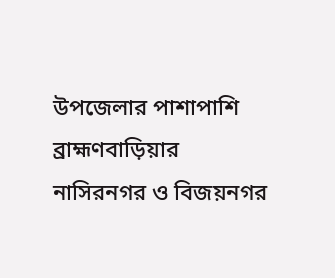উপজেলার পাশাপাশি ব্রাহ্মণবাড়িয়ার নাসিরনগর ও বিজয়নগর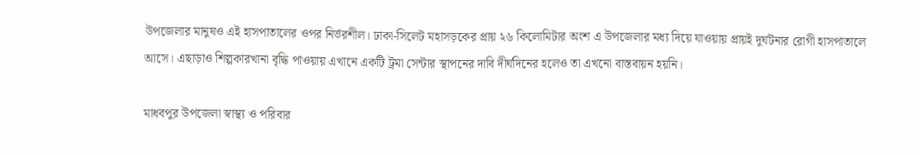উপজেলার মানুষও এই হাসপাতালের ওপর নির্ভরশীল। ঢাকা-সিলেট মহাসড়কের প্রায় ২৬ কিলোমিটার অংশ এ উপজেলার মধ্য দিয়ে যাওয়ায় প্রায়ই দুর্ঘটনার রোগী হাসপাতালে আসে। এছাড়াও শিল্পকারখানা বৃদ্ধি পাওয়ায় এখানে একটি ট্রমা সেন্টার স্থাপনের দাবি দীর্ঘদিনের হলেও তা এখনো বাস্তবায়ন হয়নি।

মাধবপুর উপজেলা স্বাস্থ্য ও পরিবার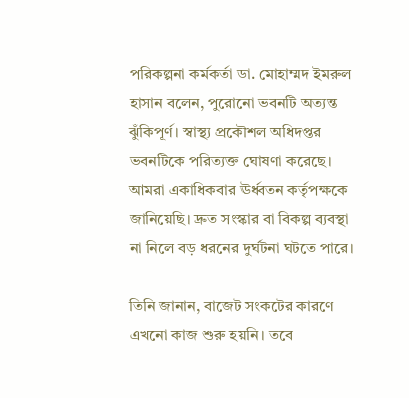পরিকল্পনা কর্মকর্তা ডা. মোহাম্মদ ইমরুল হাসান বলেন, পুরোনো ভবনটি অত্যন্ত ঝুঁকিপূর্ণ। স্বাস্থ্য প্রকৌশল অধিদপ্তর ভবনটিকে পরিত্যক্ত ঘোষণা করেছে। আমরা একাধিকবার ঊর্ধ্বতন কর্তৃপক্ষকে জানিয়েছি। দ্রুত সংস্কার বা বিকল্প ব্যবস্থা না নিলে বড় ধরনের দুর্ঘটনা ঘটতে পারে।

তিনি জানান, বাজেট সংকটের কারণে এখনো কাজ শুরু হয়নি। তবে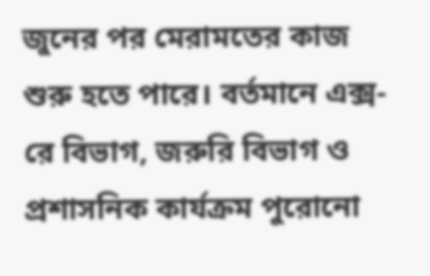জুনের পর মেরামতের কাজ শুরু হতে পারে। বর্তমানে এক্স-রে বিভাগ, জরুরি বিভাগ ও প্রশাসনিক কার্যক্রম পুরোনো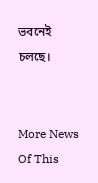ভবনেই চলছে।


More News Of This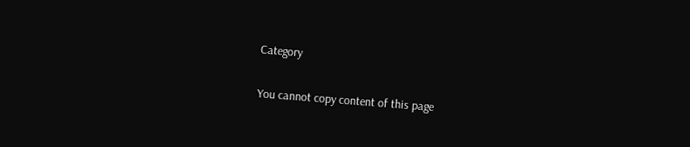Category

You cannot copy content of this page